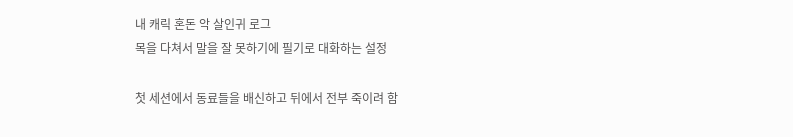내 캐릭 혼돈 악 살인귀 로그
목을 다쳐서 말을 잘 못하기에 필기로 대화하는 설정

첫 세션에서 동료들을 배신하고 뒤에서 전부 죽이려 함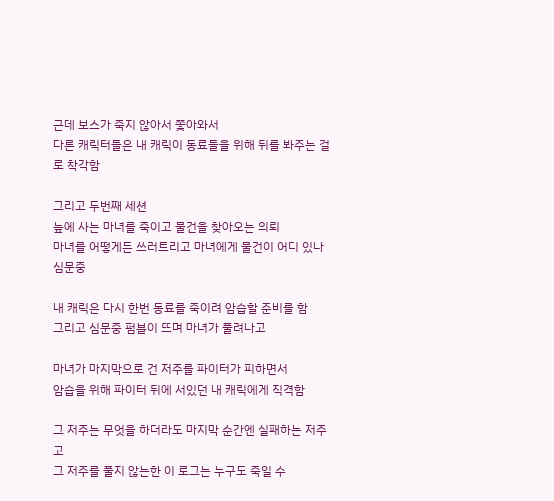근데 보스가 죽지 않아서 쫓아와서
다른 캐릭터들은 내 캐릭이 동료들을 위해 뒤를 봐주는 걸로 착각함

그리고 두번째 세션
늪에 사는 마녀를 죽이고 물건을 찾아오는 의뢰
마녀를 어떻게든 쓰러트리고 마녀에게 물건이 어디 있나 심문중

내 캐릭은 다시 한번 동료를 죽이려 암습할 준비를 함
그리고 심문중 펌블이 뜨며 마녀가 풀려나고

마녀가 마지막으로 건 저주를 파이터가 피하면서
암습을 위해 파이터 뒤에 서있던 내 캐릭에게 직격함

그 저주는 무엇을 하더라도 마지막 순간엔 실패하는 저주고
그 저주를 풀지 않는한 이 로그는 누구도 죽일 수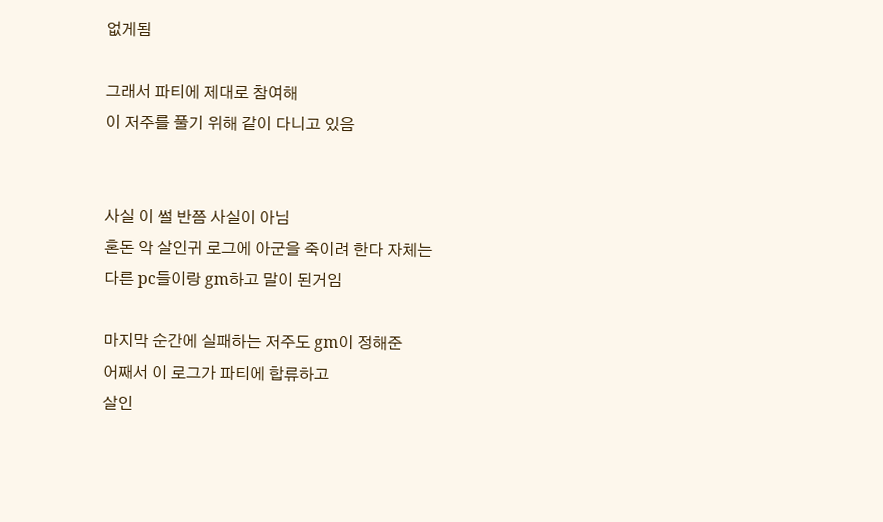없게됨

그래서 파티에 제대로 참여해
이 저주를 풀기 위해 같이 다니고 있음


사실 이 썰 반쯤 사실이 아님
혼돈 악 살인귀 로그에 아군을 죽이려 한다 자체는
다른 pc들이랑 gm하고 말이 된거임

마지막 순간에 실패하는 저주도 gm이 정해준
어째서 이 로그가 파티에 합류하고
살인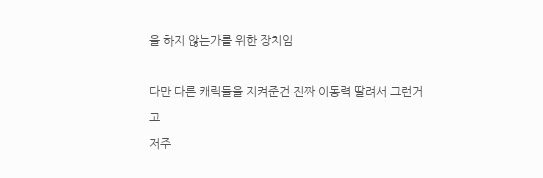을 하지 않는가를 위한 장치임

다만 다른 캐릭들을 지켜준건 진짜 이동력 딸려서 그런거고
저주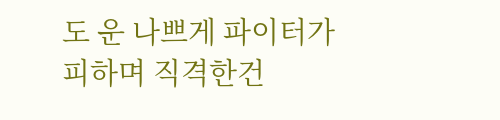도 운 나쁘게 파이터가 피하며 직격한건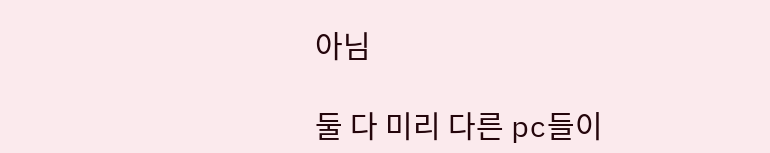아님

둘 다 미리 다른 pc들이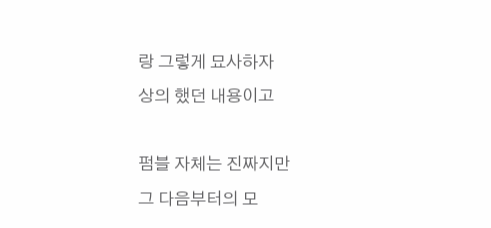랑 그렇게 묘사하자
상의 했던 내용이고

펌블 자체는 진짜지만
그 다음부터의 모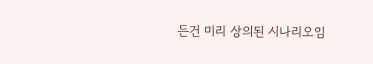든건 미리 상의된 시나리오임